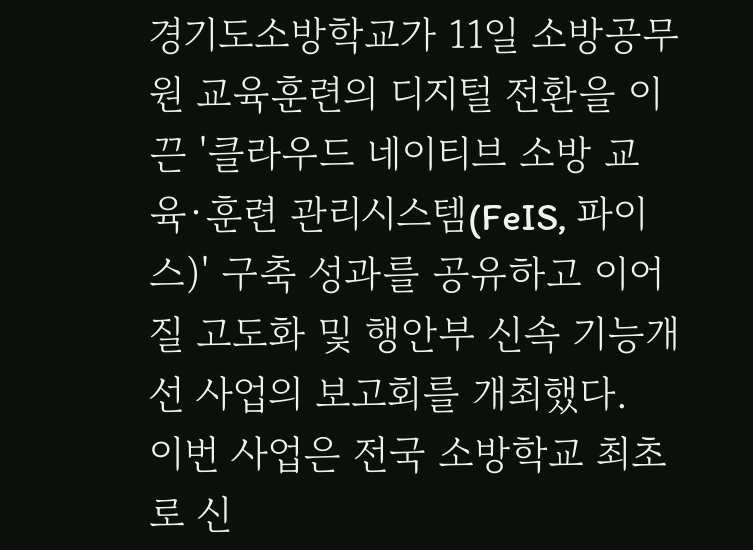경기도소방학교가 11일 소방공무원 교육훈련의 디지털 전환을 이끈 '클라우드 네이티브 소방 교육·훈련 관리시스템(FeIS, 파이스)' 구축 성과를 공유하고 이어질 고도화 및 행안부 신속 기능개선 사업의 보고회를 개최했다.
이번 사업은 전국 소방학교 최초로 신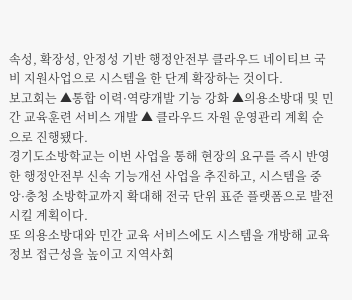속성, 확장성, 안정성 기반 행정안전부 클라우드 네이티브 국비 지원사업으로 시스템을 한 단계 확장하는 것이다.
보고회는 ▲통합 이력·역량개발 기능 강화 ▲의용소방대 및 민간 교육훈련 서비스 개발 ▲ 클라우드 자원 운영관리 계획 순으로 진행됐다.
경기도소방학교는 이번 사업을 통해 현장의 요구를 즉시 반영한 행정안전부 신속 기능개선 사업을 추진하고, 시스템을 중앙·충청 소방학교까지 확대해 전국 단위 표준 플랫폼으로 발전시킬 계획이다.
또 의용소방대와 민간 교육 서비스에도 시스템을 개방해 교육정보 접근성을 높이고 지역사회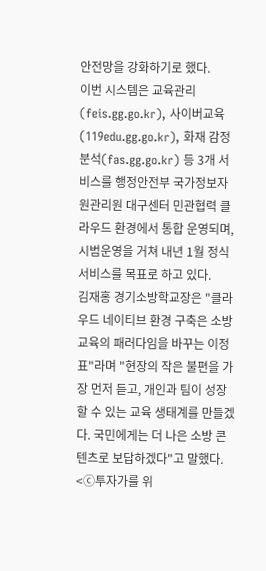안전망을 강화하기로 했다.
이번 시스템은 교육관리(feis.gg.go.kr), 사이버교육(119edu.gg.go.kr), 화재 감정분석(fas.gg.go.kr) 등 3개 서비스를 행정안전부 국가정보자원관리원 대구센터 민관협력 클라우드 환경에서 통합 운영되며, 시범운영을 거쳐 내년 1월 정식 서비스를 목표로 하고 있다.
김재홍 경기소방학교장은 "클라우드 네이티브 환경 구축은 소방 교육의 패러다임을 바꾸는 이정표"라며 "현장의 작은 불편을 가장 먼저 듣고, 개인과 팀이 성장할 수 있는 교육 생태계를 만들겠다. 국민에게는 더 나은 소방 콘텐츠로 보답하겠다"고 말했다.
<ⓒ투자가를 위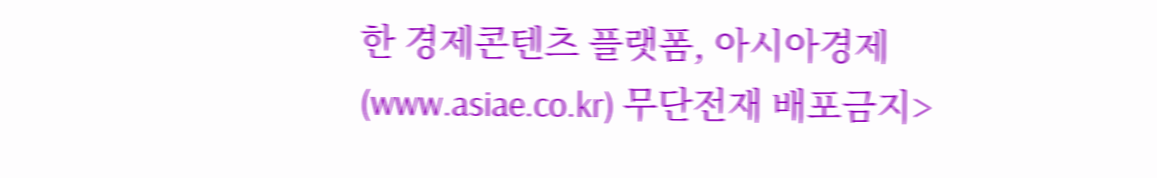한 경제콘텐츠 플랫폼, 아시아경제(www.asiae.co.kr) 무단전재 배포금지>